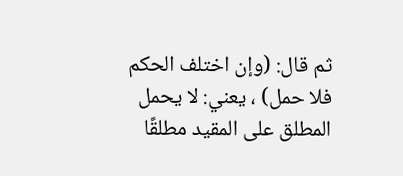ثم قال: (وإن اختلف الحكم فلا حمل) ، يعني: لا يحمل المطلق على المقيد مطلقًا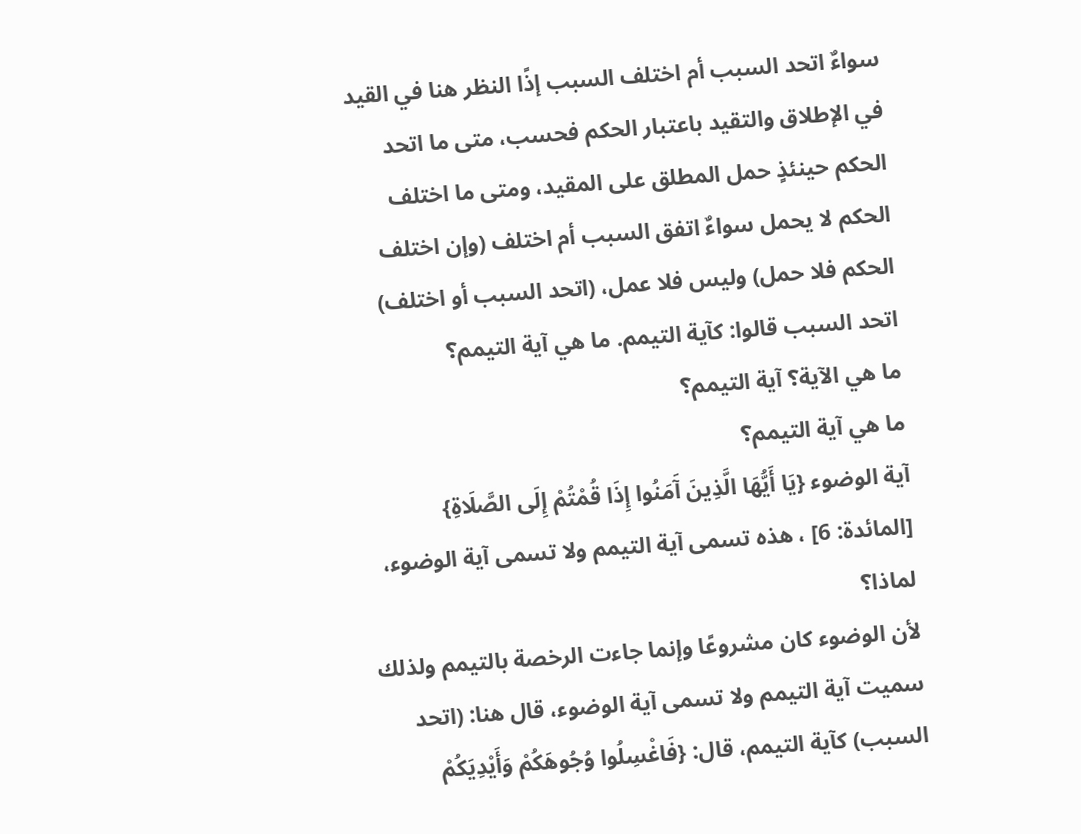سواءٌ اتحد السبب أم اختلف السبب إذًا النظر هنا في القيد في الإطلاق والتقيد باعتبار الحكم فحسب، متى ما اتحد الحكم حينئذٍ حمل المطلق على المقيد، ومتى ما اختلف الحكم لا يحمل سواءٌ اتفق السبب أم اختلف (وإن اختلف الحكم فلا حمل) وليس فلا عمل، (اتحد السبب أو اختلف) اتحد السبب قالوا: كآية التيمم. ما هي آية التيمم؟
ما هي الآية؟ آية التيمم؟
ما هي آية التيمم؟
آية الوضوء {يَا أَيُّهَا الَّذِينَ آَمَنُوا إِذَا قُمْتُمْ إِلَى الصَّلَاةِ} [المائدة: 6] ، هذه تسمى آية التيمم ولا تسمى آية الوضوء، لماذا؟
لأن الوضوء كان مشروعًا وإنما جاءت الرخصة بالتيمم ولذلك سميت آية التيمم ولا تسمى آية الوضوء، قال هنا: (اتحد السبب) كآية التيمم، قال: {فَاغْسِلُوا وُجُوهَكُمْ وَأَيْدِيَكُمْ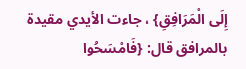إِلَى الْمَرَافِقِ} ، جاءت الأيدي مقيدة بالمرافق قال: {فَامْسَحُوا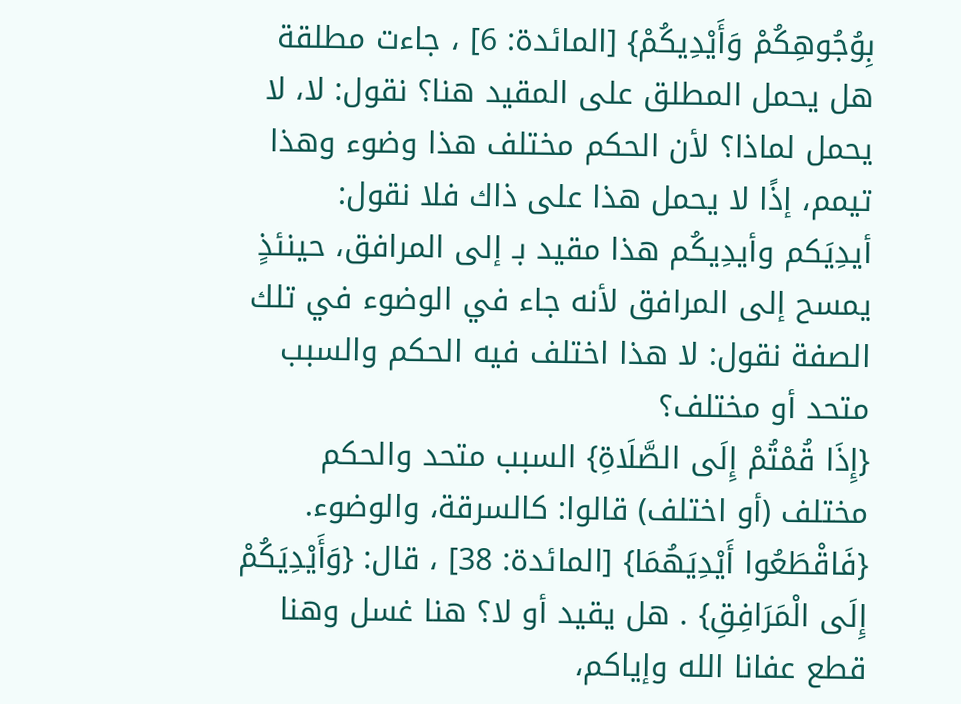بِوُجُوهِكُمْ وَأَيْدِيكُمْ} [المائدة: 6] ، جاءت مطلقة هل يحمل المطلق على المقيد هنا؟ نقول: لا، لا يحمل لماذا؟ لأن الحكم مختلف هذا وضوء وهذا تيمم، إذًا لا يحمل هذا على ذاك فلا نقول: أيدِيَكم وأيدِيكُم هذا مقيد بـ إلى المرافق، حينئذٍ يمسح إلى المرافق لأنه جاء في الوضوء في تلك الصفة نقول: لا هذا اختلف فيه الحكم والسبب متحد أو مختلف؟
{إِذَا قُمْتُمْ إِلَى الصَّلَاةِ} السبب متحد والحكم مختلف (أو اختلف) قالوا: كالسرقة، والوضوء. {فَاقْطَعُوا أَيْدِيَهُمَا} [المائدة: 38] ، قال: {وَأَيْدِيَكُمْ إِلَى الْمَرَافِقِ} . هل يقيد أو لا؟ هنا غسل وهنا قطع عفانا الله وإياكم،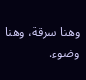وهنا سرقة، وهنا وضوء.